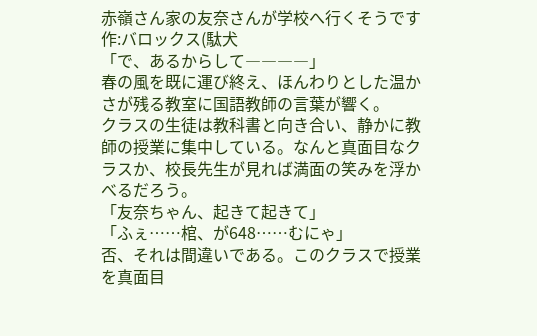赤嶺さん家の友奈さんが学校へ行くそうです 作:バロックス(駄犬
「で、あるからして――――」
春の風を既に運び終え、ほんわりとした温かさが残る教室に国語教師の言葉が響く。
クラスの生徒は教科書と向き合い、静かに教師の授業に集中している。なんと真面目なクラスか、校長先生が見れば満面の笑みを浮かべるだろう。
「友奈ちゃん、起きて起きて」
「ふぇ……棺、が648……むにゃ」
否、それは間違いである。このクラスで授業を真面目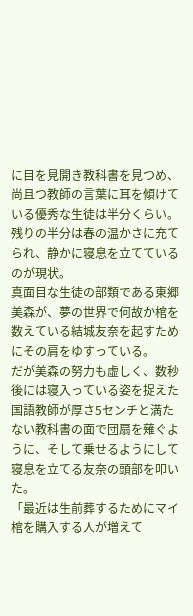に目を見開き教科書を見つめ、尚且つ教師の言葉に耳を傾けている優秀な生徒は半分くらい。残りの半分は春の温かさに充てられ、静かに寝息を立てているのが現状。
真面目な生徒の部類である東郷美森が、夢の世界で何故か棺を数えている結城友奈を起すためにその肩をゆすっている。
だが美森の努力も虚しく、数秒後には寝入っている姿を捉えた国語教師が厚さ5センチと満たない教科書の面で団扇を薙ぐように、そして乗せるようにして寝息を立てる友奈の頭部を叩いた。
「最近は生前葬するためにマイ棺を購入する人が増えて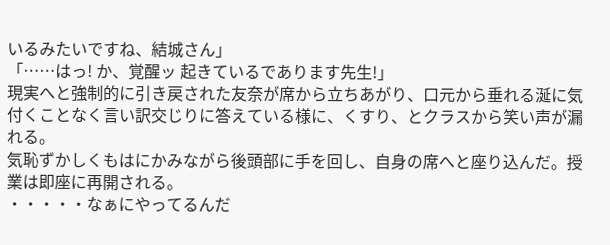いるみたいですね、結城さん」
「……はっ! か、覚醒ッ 起きているであります先生!」
現実へと強制的に引き戻された友奈が席から立ちあがり、口元から垂れる涎に気付くことなく言い訳交じりに答えている様に、くすり、とクラスから笑い声が漏れる。
気恥ずかしくもはにかみながら後頭部に手を回し、自身の席へと座り込んだ。授業は即座に再開される。
・・・・・なぁにやってるんだ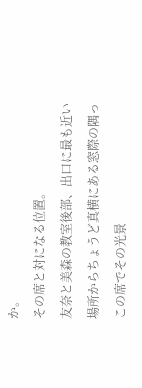か。
その席と対になる位置。
友奈と美森の教室後部、出口に最も近い場所からちょうど真横にある窓際の隅っこの席でその光景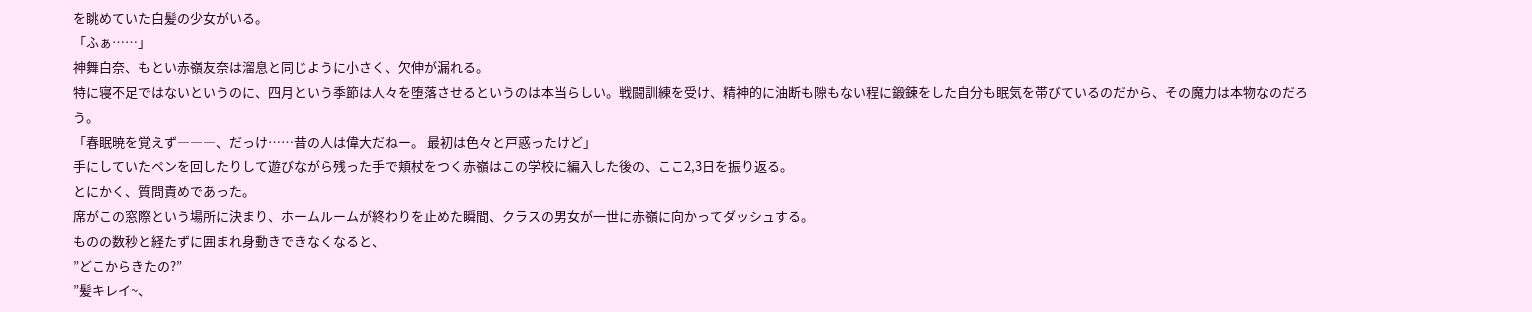を眺めていた白髪の少女がいる。
「ふぁ……」
神舞白奈、もとい赤嶺友奈は溜息と同じように小さく、欠伸が漏れる。
特に寝不足ではないというのに、四月という季節は人々を堕落させるというのは本当らしい。戦闘訓練を受け、精神的に油断も隙もない程に鍛錬をした自分も眠気を帯びているのだから、その魔力は本物なのだろう。
「春眠暁を覚えず―――、だっけ……昔の人は偉大だねー。 最初は色々と戸惑ったけど」
手にしていたペンを回したりして遊びながら残った手で頬杖をつく赤嶺はこの学校に編入した後の、ここ2,3日を振り返る。
とにかく、質問責めであった。
席がこの窓際という場所に決まり、ホームルームが終わりを止めた瞬間、クラスの男女が一世に赤嶺に向かってダッシュする。
ものの数秒と経たずに囲まれ身動きできなくなると、
”どこからきたの?”
”髪キレイ~、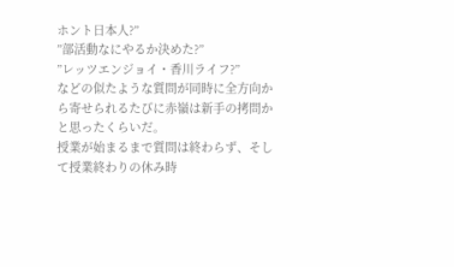ホント日本人?”
”部活動なにやるか決めた?”
”レッツエンジョイ・香川ライフ?”
などの似たような質問が同時に全方向から寄せられるたびに赤嶺は新手の拷問かと思ったくらいだ。
授業が始まるまで質問は終わらず、そして授業終わりの休み時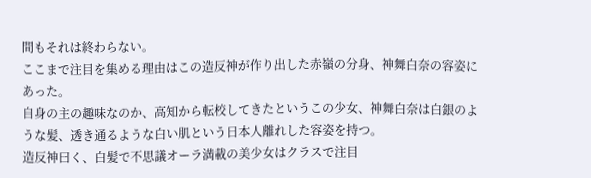間もそれは終わらない。
ここまで注目を集める理由はこの造反神が作り出した赤嶺の分身、神舞白奈の容姿にあった。
自身の主の趣味なのか、高知から転校してきたというこの少女、神舞白奈は白銀のような髪、透き通るような白い肌という日本人離れした容姿を持つ。
造反神曰く、白髪で不思議オーラ満載の美少女はクラスで注目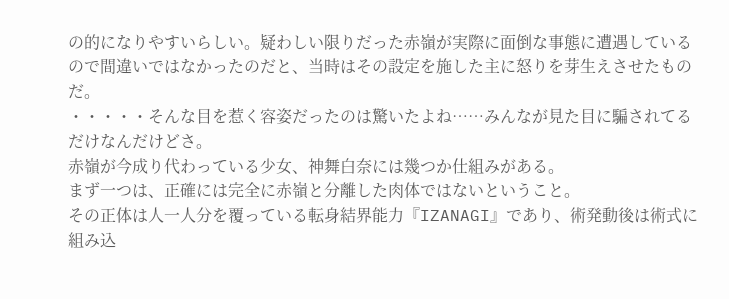の的になりやすいらしい。疑わしい限りだった赤嶺が実際に面倒な事態に遭遇しているので間違いではなかったのだと、当時はその設定を施した主に怒りを芽生えさせたものだ。
・・・・・そんな目を惹く容姿だったのは驚いたよね……みんなが見た目に騙されてるだけなんだけどさ。
赤嶺が今成り代わっている少女、神舞白奈には幾つか仕組みがある。
まず一つは、正確には完全に赤嶺と分離した肉体ではないということ。
その正体は人一人分を覆っている転身結界能力『IZANAGI』であり、術発動後は術式に組み込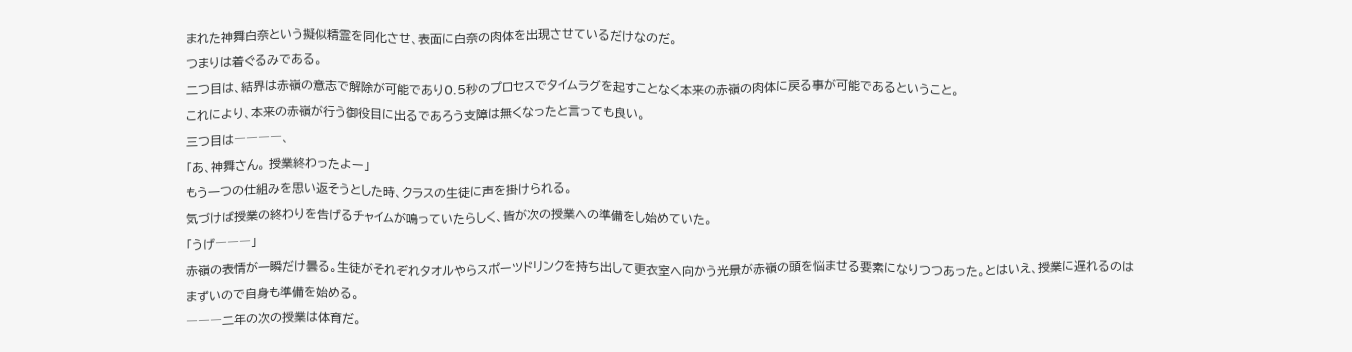まれた神舞白奈という擬似精霊を同化させ、表面に白奈の肉体を出現させているだけなのだ。
つまりは着ぐるみである。
二つ目は、結界は赤嶺の意志で解除が可能であり0.5秒のプロセスでタイムラグを起すことなく本来の赤嶺の肉体に戻る事が可能であるということ。
これにより、本来の赤嶺が行う御役目に出るであろう支障は無くなったと言っても良い。
三つ目は――――、
「あ、神舞さん。 授業終わったよー」
もう一つの仕組みを思い返そうとした時、クラスの生徒に声を掛けられる。
気づけば授業の終わりを告げるチャイムが鳴っていたらしく、皆が次の授業への準備をし始めていた。
「うげ―――」
赤嶺の表情が一瞬だけ曇る。生徒がそれぞれタオルやらスポーツドリンクを持ち出して更衣室へ向かう光景が赤嶺の頭を悩ませる要素になりつつあった。とはいえ、授業に遅れるのはまずいので自身も準備を始める。
―――二年の次の授業は体育だ。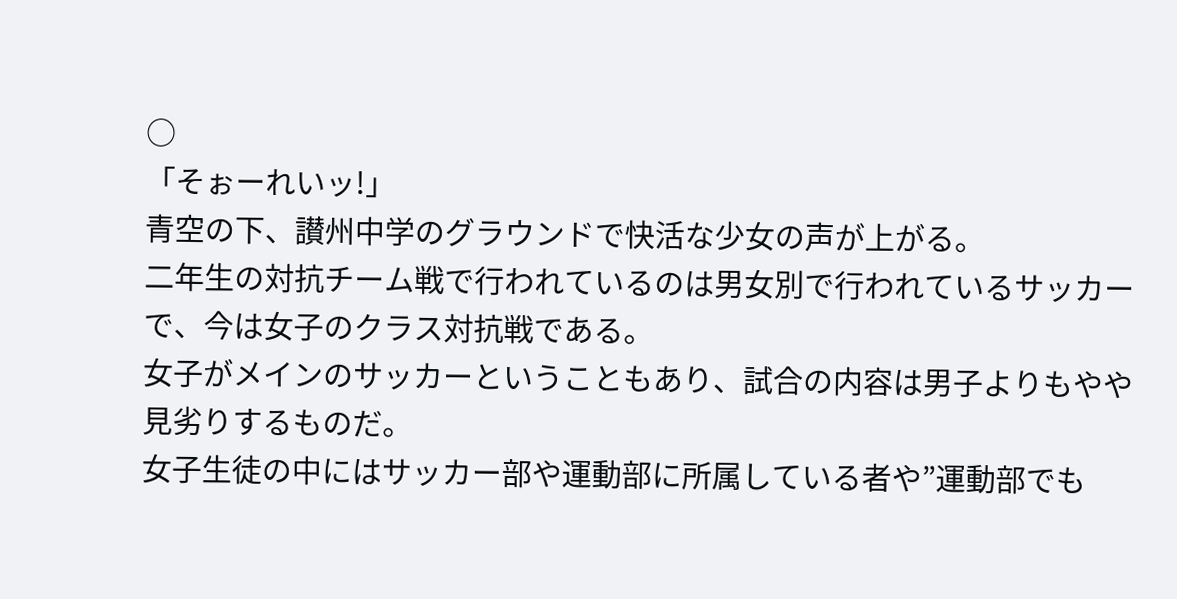○
「そぉーれいッ!」
青空の下、讃州中学のグラウンドで快活な少女の声が上がる。
二年生の対抗チーム戦で行われているのは男女別で行われているサッカーで、今は女子のクラス対抗戦である。
女子がメインのサッカーということもあり、試合の内容は男子よりもやや見劣りするものだ。
女子生徒の中にはサッカー部や運動部に所属している者や”運動部でも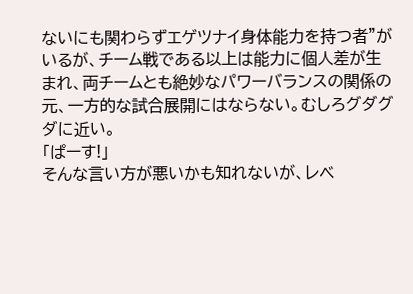ないにも関わらずエゲツナイ身体能力を持つ者”がいるが、チーム戦である以上は能力に個人差が生まれ、両チームとも絶妙なパワーバランスの関係の元、一方的な試合展開にはならない。むしろグダグダに近い。
「ぱーす!」
そんな言い方が悪いかも知れないが、レベ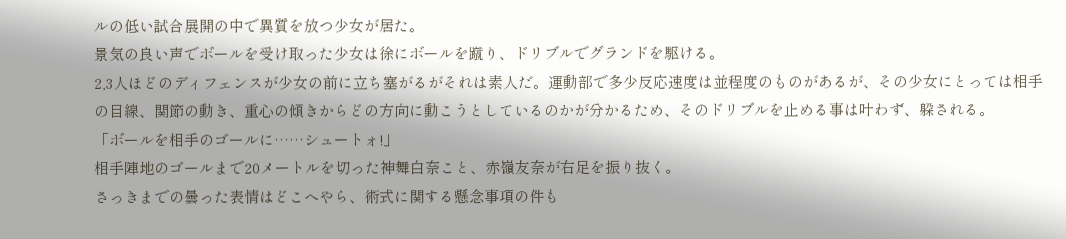ルの低い試合展開の中で異質を放つ少女が居た。
景気の良い声でボールを受け取った少女は徐にボールを蹴り、ドリブルでグランドを駆ける。
2,3人ほどのディフェンスが少女の前に立ち塞がるがそれは素人だ。運動部で多少反応速度は並程度のものがあるが、その少女にとっては相手の目線、関節の動き、重心の傾きからどの方向に動こうとしているのかが分かるため、そのドリブルを止める事は叶わず、躱される。
「ボールを相手のゴールに……シュートォ!」
相手陣地のゴールまで20メートルを切った神舞白奈こと、赤嶺友奈が右足を振り抜く。
さっきまでの曇った表情はどこへやら、術式に関する懸念事項の件も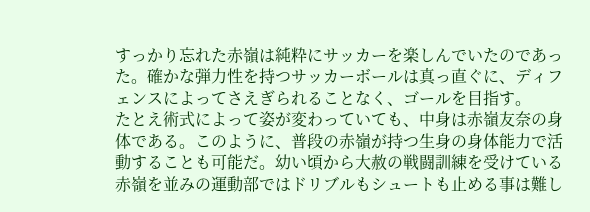すっかり忘れた赤嶺は純粋にサッカーを楽しんでいたのであった。確かな弾力性を持つサッカーボールは真っ直ぐに、ディフェンスによってさえぎられることなく、ゴールを目指す。
たとえ術式によって姿が変わっていても、中身は赤嶺友奈の身体である。このように、普段の赤嶺が持つ生身の身体能力で活動することも可能だ。幼い頃から大赦の戦闘訓練を受けている赤嶺を並みの運動部ではドリブルもシュートも止める事は難し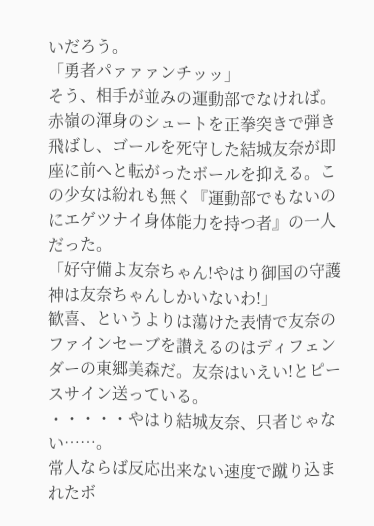いだろう。
「勇者パァァァンチッッ」
そう、相手が並みの運動部でなければ。
赤嶺の渾身のシュートを正拳突きで弾き飛ばし、ゴールを死守した結城友奈が即座に前へと転がったボールを抑える。この少女は紛れも無く『運動部でもないのにエゲツナイ身体能力を持つ者』の一人だった。
「好守備よ友奈ちゃん!やはり御国の守護神は友奈ちゃんしかいないわ!」
歓喜、というよりは蕩けた表情で友奈のファインセーブを讃えるのはディフェンダーの東郷美森だ。友奈はいえい!とピースサイン送っている。
・・・・・やはり結城友奈、只者じゃない……。
常人ならば反応出来ない速度で蹴り込まれたボ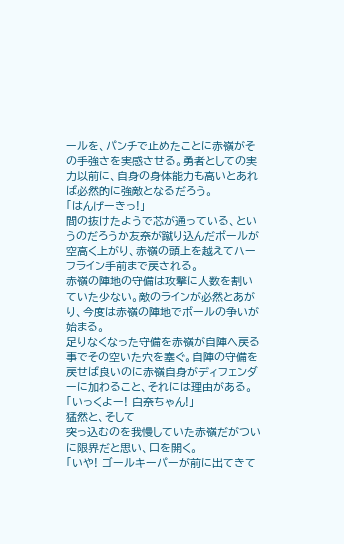ールを、パンチで止めたことに赤嶺がその手強さを実感させる。勇者としての実力以前に、自身の身体能力も高いとあれば必然的に強敵となるだろう。
「はんげーきっ!」
間の抜けたようで芯が通っている、というのだろうか友奈が蹴り込んだボールが空高く上がり、赤嶺の頭上を越えてハーフライン手前まで戻される。
赤嶺の陣地の守備は攻撃に人数を割いていた少ない。敵のラインが必然とあがり、今度は赤嶺の陣地でボールの争いが始まる。
足りなくなった守備を赤嶺が自陣へ戻る事でその空いた穴を塞ぐ。自陣の守備を戻せば良いのに赤嶺自身がディフェンダーに加わること、それには理由がある。
「いっくよー! 白奈ちゃん!」
猛然と、そして
突っ込むのを我慢していた赤嶺だがついに限界だと思い、口を開く。
「いや! ゴールキーパーが前に出てきて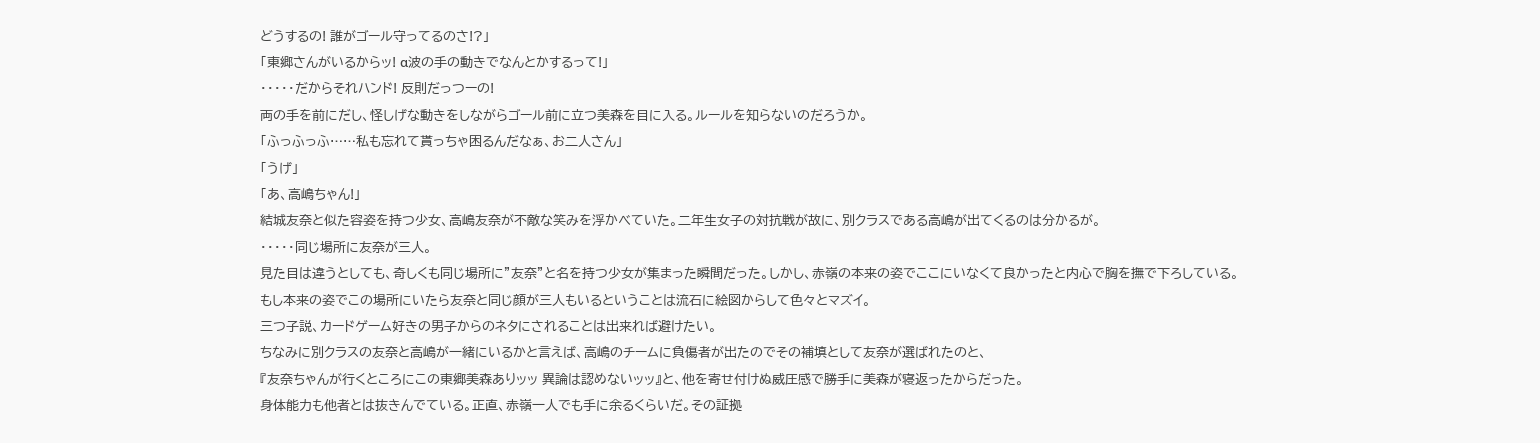どうするの! 誰がゴール守ってるのさ!?」
「東郷さんがいるからッ! α波の手の動きでなんとかするって!」
・・・・・だからそれハンド! 反則だっつーの!
両の手を前にだし、怪しげな動きをしながらゴール前に立つ美森を目に入る。ルールを知らないのだろうか。
「ふっふっふ……私も忘れて貰っちゃ困るんだなぁ、お二人さん」
「うげ」
「あ、高嶋ちゃん!」
結城友奈と似た容姿を持つ少女、高嶋友奈が不敵な笑みを浮かべていた。二年生女子の対抗戦が故に、別クラスである高嶋が出てくるのは分かるが。
・・・・・同じ場所に友奈が三人。
見た目は違うとしても、奇しくも同じ場所に”友奈”と名を持つ少女が集まった瞬間だった。しかし、赤嶺の本来の姿でここにいなくて良かったと内心で胸を撫で下ろしている。
もし本来の姿でこの場所にいたら友奈と同じ顔が三人もいるということは流石に絵図からして色々とマズイ。
三つ子説、カードゲーム好きの男子からのネタにされることは出来れば避けたい。
ちなみに別クラスの友奈と高嶋が一緒にいるかと言えば、高嶋のチームに負傷者が出たのでその補填として友奈が選ばれたのと、
『友奈ちゃんが行くところにこの東郷美森ありッッ 異論は認めないッッ』と、他を寄せ付けぬ威圧感で勝手に美森が寝返ったからだった。
身体能力も他者とは抜きんでている。正直、赤嶺一人でも手に余るくらいだ。その証拠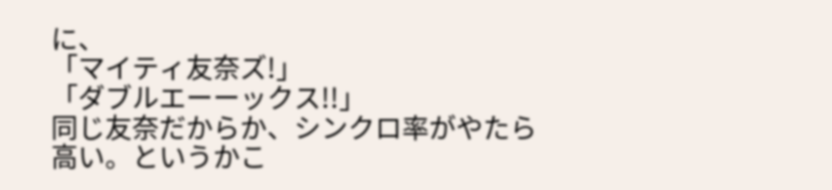に、
「マイティ友奈ズ!」
「ダブルエーーックス!!」
同じ友奈だからか、シンクロ率がやたら高い。というかこ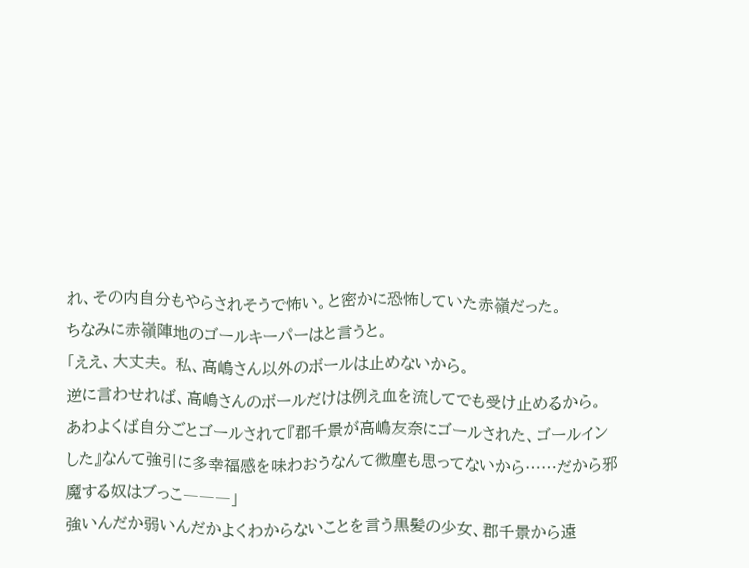れ、その内自分もやらされそうで怖い。と密かに恐怖していた赤嶺だった。
ちなみに赤嶺陣地のゴールキーパーはと言うと。
「ええ、大丈夫。 私、高嶋さん以外のボールは止めないから。
逆に言わせれば、高嶋さんのボールだけは例え血を流してでも受け止めるから。
あわよくば自分ごとゴールされて『郡千景が高嶋友奈にゴールされた、ゴールインした』なんて強引に多幸福感を味わおうなんて微塵も思ってないから……だから邪魔する奴はブっこ―――」
強いんだか弱いんだかよくわからないことを言う黒髪の少女、郡千景から遠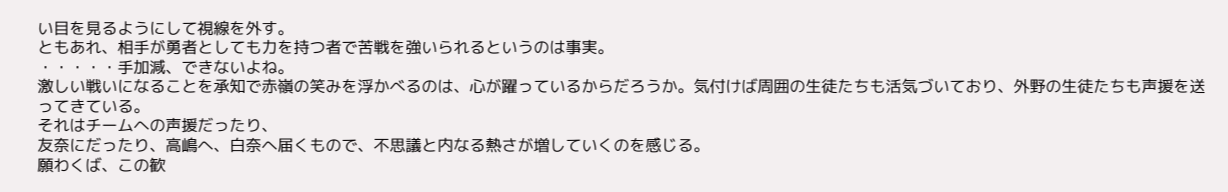い目を見るようにして視線を外す。
ともあれ、相手が勇者としても力を持つ者で苦戦を強いられるというのは事実。
・・・・・手加減、できないよね。
激しい戦いになることを承知で赤嶺の笑みを浮かべるのは、心が躍っているからだろうか。気付けば周囲の生徒たちも活気づいており、外野の生徒たちも声援を送ってきている。
それはチームへの声援だったり、
友奈にだったり、高嶋へ、白奈へ届くもので、不思議と内なる熱さが増していくのを感じる。
願わくば、この歓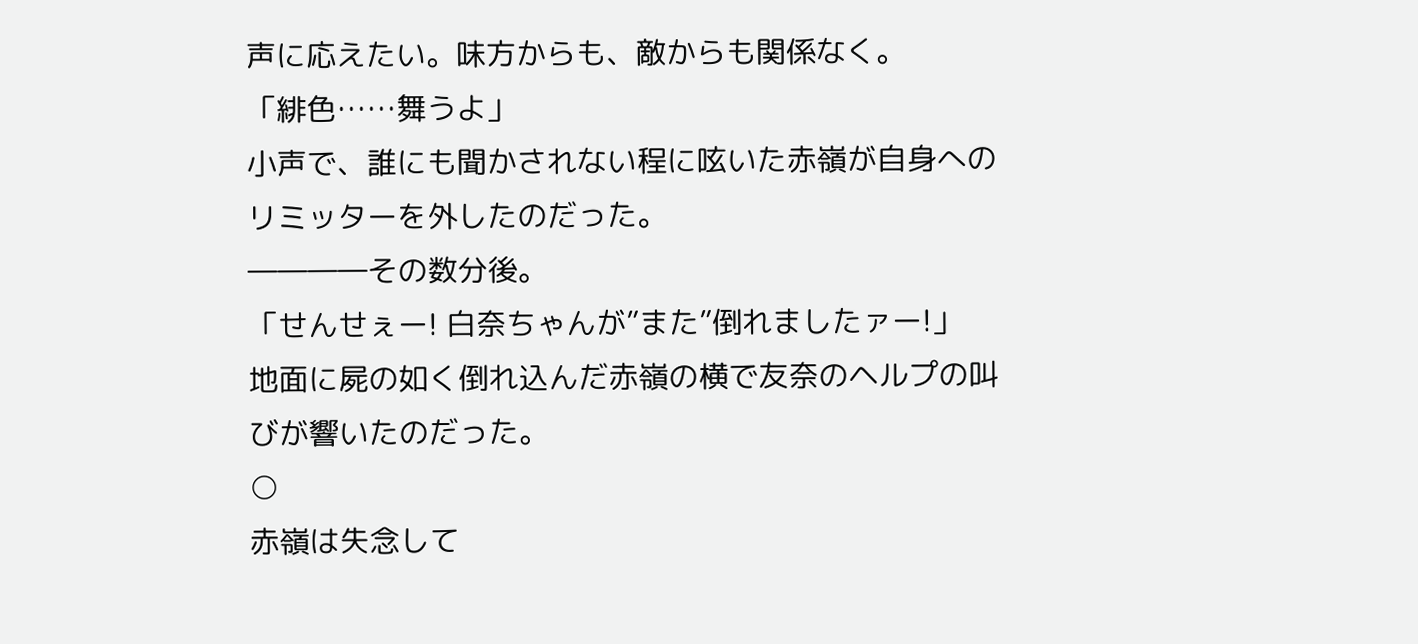声に応えたい。味方からも、敵からも関係なく。
「緋色……舞うよ」
小声で、誰にも聞かされない程に呟いた赤嶺が自身へのリミッターを外したのだった。
――――その数分後。
「せんせぇー! 白奈ちゃんが”また”倒れましたァー!」
地面に屍の如く倒れ込んだ赤嶺の横で友奈のヘルプの叫びが響いたのだった。
○
赤嶺は失念して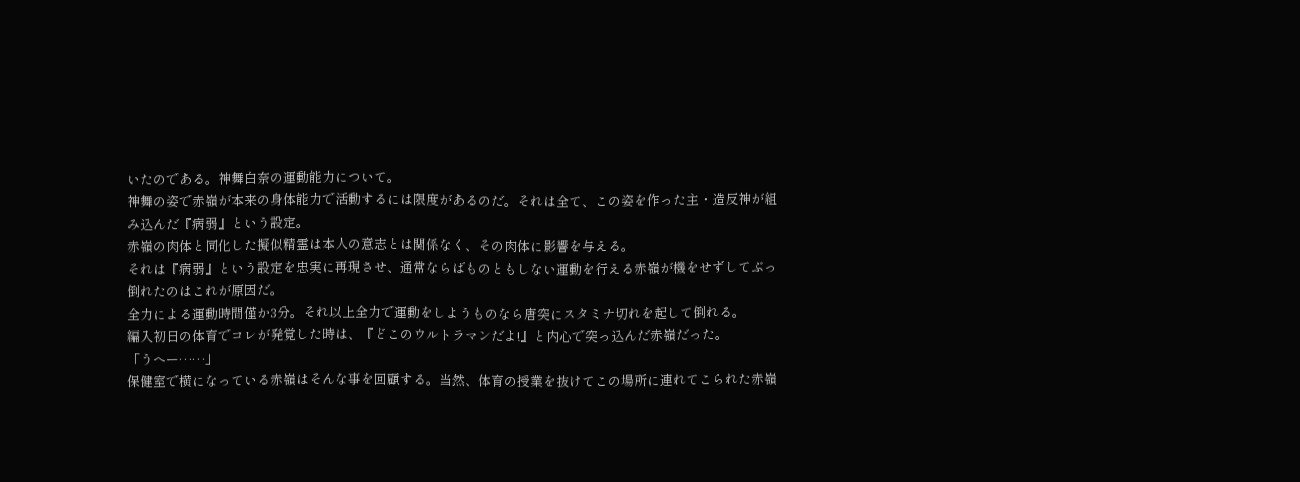いたのである。神舞白奈の運動能力について。
神舞の姿で赤嶺が本来の身体能力で活動するには限度があるのだ。それは全て、この姿を作った主・造反神が組み込んだ『病弱』という設定。
赤嶺の肉体と同化した擬似精霊は本人の意志とは関係なく、その肉体に影響を与える。
それは『病弱』という設定を忠実に再現させ、通常ならばものともしない運動を行える赤嶺が機をせずしてぶっ倒れたのはこれが原因だ。
全力による運動時間僅か3分。それ以上全力で運動をしようものなら唐突にスタミナ切れを起して倒れる。
編入初日の体育でコレが発覚した時は、『どこのウルトラマンだよ!』と内心で突っ込んだ赤嶺だった。
「うへー……」
保健室で横になっている赤嶺はそんな事を回顧する。当然、体育の授業を抜けてこの場所に連れてこられた赤嶺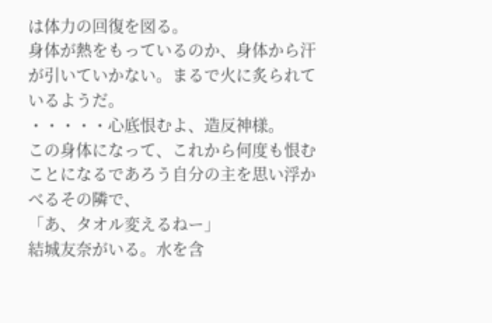は体力の回復を図る。
身体が熱をもっているのか、身体から汗が引いていかない。まるで火に炙られているようだ。
・・・・・心底恨むよ、造反神様。
この身体になって、これから何度も恨むことになるであろう自分の主を思い浮かべるその隣で、
「あ、タオル変えるねー」
結城友奈がいる。水を含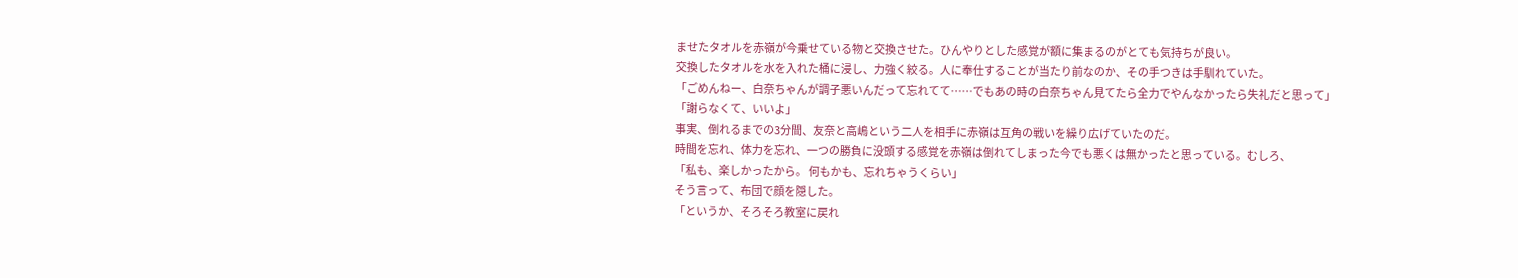ませたタオルを赤嶺が今乗せている物と交換させた。ひんやりとした感覚が額に集まるのがとても気持ちが良い。
交換したタオルを水を入れた桶に浸し、力強く絞る。人に奉仕することが当たり前なのか、その手つきは手馴れていた。
「ごめんねー、白奈ちゃんが調子悪いんだって忘れてて……でもあの時の白奈ちゃん見てたら全力でやんなかったら失礼だと思って」
「謝らなくて、いいよ」
事実、倒れるまでの3分間、友奈と高嶋という二人を相手に赤嶺は互角の戦いを繰り広げていたのだ。
時間を忘れ、体力を忘れ、一つの勝負に没頭する感覚を赤嶺は倒れてしまった今でも悪くは無かったと思っている。むしろ、
「私も、楽しかったから。 何もかも、忘れちゃうくらい」
そう言って、布団で顔を隠した。
「というか、そろそろ教室に戻れ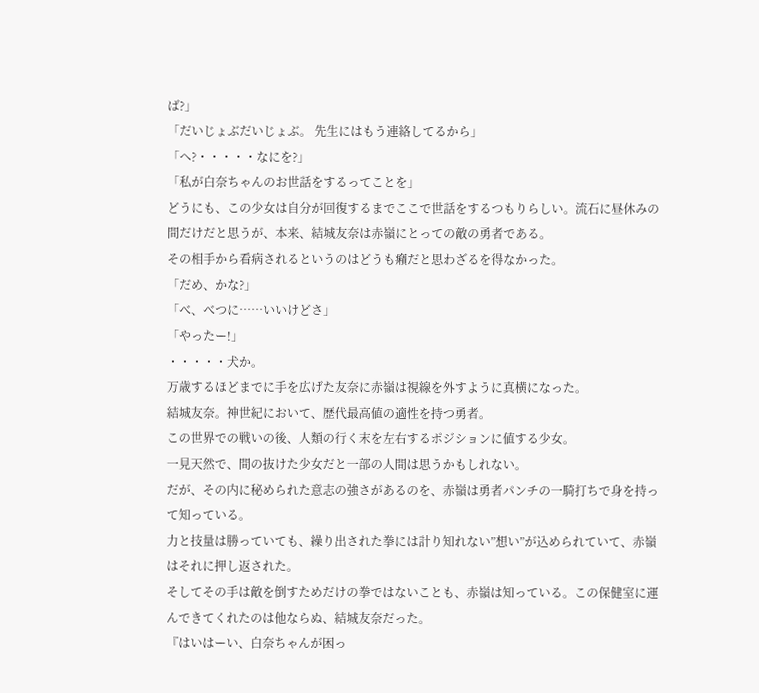ば?」
「だいじょぶだいじょぶ。 先生にはもう連絡してるから」
「へ?・・・・・なにを?」
「私が白奈ちゃんのお世話をするってことを」
どうにも、この少女は自分が回復するまでここで世話をするつもりらしい。流石に昼休みの間だけだと思うが、本来、結城友奈は赤嶺にとっての敵の勇者である。
その相手から看病されるというのはどうも癪だと思わざるを得なかった。
「だめ、かな?」
「べ、べつに……いいけどさ」
「やったー!」
・・・・・犬か。
万歳するほどまでに手を広げた友奈に赤嶺は視線を外すように真横になった。
結城友奈。神世紀において、歴代最高値の適性を持つ勇者。
この世界での戦いの後、人類の行く末を左右するポジションに値する少女。
一見天然で、間の抜けた少女だと一部の人間は思うかもしれない。
だが、その内に秘められた意志の強さがあるのを、赤嶺は勇者パンチの一騎打ちで身を持って知っている。
力と技量は勝っていても、繰り出された拳には計り知れない”想い”が込められていて、赤嶺はそれに押し返された。
そしてその手は敵を倒すためだけの拳ではないことも、赤嶺は知っている。この保健室に運んできてくれたのは他ならぬ、結城友奈だった。
『はいはーい、白奈ちゃんが困っ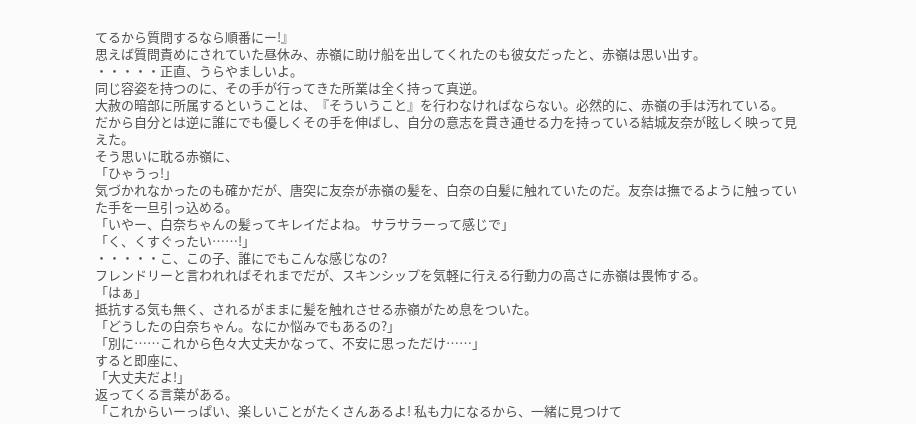てるから質問するなら順番にー!』
思えば質問責めにされていた昼休み、赤嶺に助け船を出してくれたのも彼女だったと、赤嶺は思い出す。
・・・・・正直、うらやましいよ。
同じ容姿を持つのに、その手が行ってきた所業は全く持って真逆。
大赦の暗部に所属するということは、『そういうこと』を行わなければならない。必然的に、赤嶺の手は汚れている。
だから自分とは逆に誰にでも優しくその手を伸ばし、自分の意志を貫き通せる力を持っている結城友奈が眩しく映って見えた。
そう思いに耽る赤嶺に、
「ひゃうっ!」
気づかれなかったのも確かだが、唐突に友奈が赤嶺の髪を、白奈の白髪に触れていたのだ。友奈は撫でるように触っていた手を一旦引っ込める。
「いやー、白奈ちゃんの髪ってキレイだよね。 サラサラーって感じで」
「く、くすぐったい……!」
・・・・・こ、この子、誰にでもこんな感じなの?
フレンドリーと言われればそれまでだが、スキンシップを気軽に行える行動力の高さに赤嶺は畏怖する。
「はぁ」
抵抗する気も無く、されるがままに髪を触れさせる赤嶺がため息をついた。
「どうしたの白奈ちゃん。なにか悩みでもあるの?」
「別に……これから色々大丈夫かなって、不安に思っただけ……」
すると即座に、
「大丈夫だよ!」
返ってくる言葉がある。
「これからいーっぱい、楽しいことがたくさんあるよ! 私も力になるから、一緒に見つけて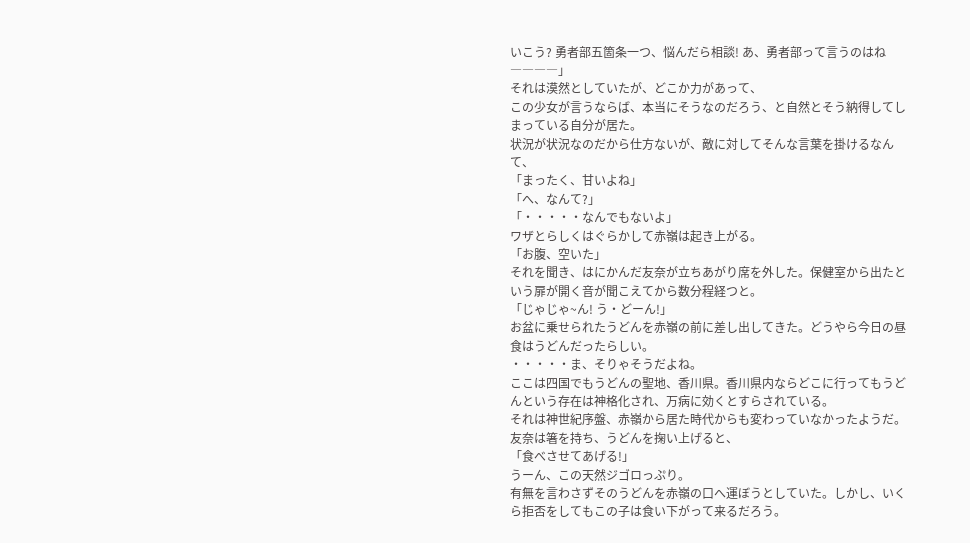いこう? 勇者部五箇条一つ、悩んだら相談! あ、勇者部って言うのはね――――」
それは漠然としていたが、どこか力があって、
この少女が言うならば、本当にそうなのだろう、と自然とそう納得してしまっている自分が居た。
状況が状況なのだから仕方ないが、敵に対してそんな言葉を掛けるなんて、
「まったく、甘いよね」
「へ、なんて?」
「・・・・・なんでもないよ」
ワザとらしくはぐらかして赤嶺は起き上がる。
「お腹、空いた」
それを聞き、はにかんだ友奈が立ちあがり席を外した。保健室から出たという扉が開く音が聞こえてから数分程経つと。
「じゃじゃ~ん! う・どーん!」
お盆に乗せられたうどんを赤嶺の前に差し出してきた。どうやら今日の昼食はうどんだったらしい。
・・・・・ま、そりゃそうだよね。
ここは四国でもうどんの聖地、香川県。香川県内ならどこに行ってもうどんという存在は神格化され、万病に効くとすらされている。
それは神世紀序盤、赤嶺から居た時代からも変わっていなかったようだ。
友奈は箸を持ち、うどんを掬い上げると、
「食べさせてあげる!」
うーん、この天然ジゴロっぷり。
有無を言わさずそのうどんを赤嶺の口へ運ぼうとしていた。しかし、いくら拒否をしてもこの子は食い下がって来るだろう。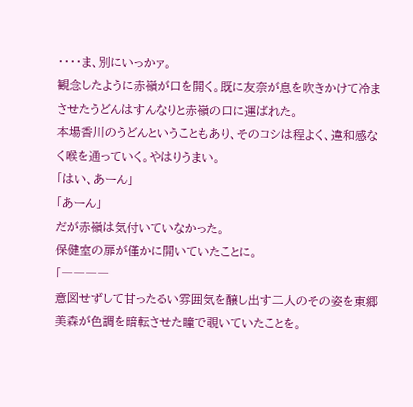・・・・ま、別にいっかァ。
観念したように赤嶺が口を開く。既に友奈が息を吹きかけて冷まさせたうどんはすんなりと赤嶺の口に運ばれた。
本場香川のうどんということもあり、そのコシは程よく、違和感なく喉を通っていく。やはりうまい。
「はい、あーん」
「あーん」
だが赤嶺は気付いていなかった。
保健室の扉が僅かに開いていたことに。
「――――
意図せずして甘ったるい雰囲気を醸し出す二人のその姿を東郷美森が色調を暗転させた瞳で覗いていたことを。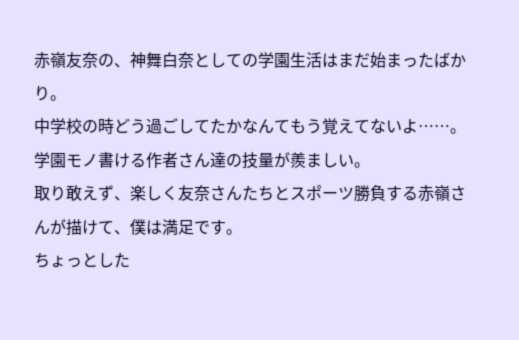赤嶺友奈の、神舞白奈としての学園生活はまだ始まったばかり。
中学校の時どう過ごしてたかなんてもう覚えてないよ……。学園モノ書ける作者さん達の技量が羨ましい。
取り敢えず、楽しく友奈さんたちとスポーツ勝負する赤嶺さんが描けて、僕は満足です。
ちょっとした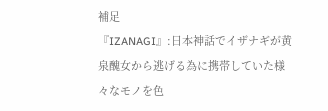補足
『IZANAGI』:日本神話でイザナギが黄泉醜女から逃げる為に携帯していた様々なモノを色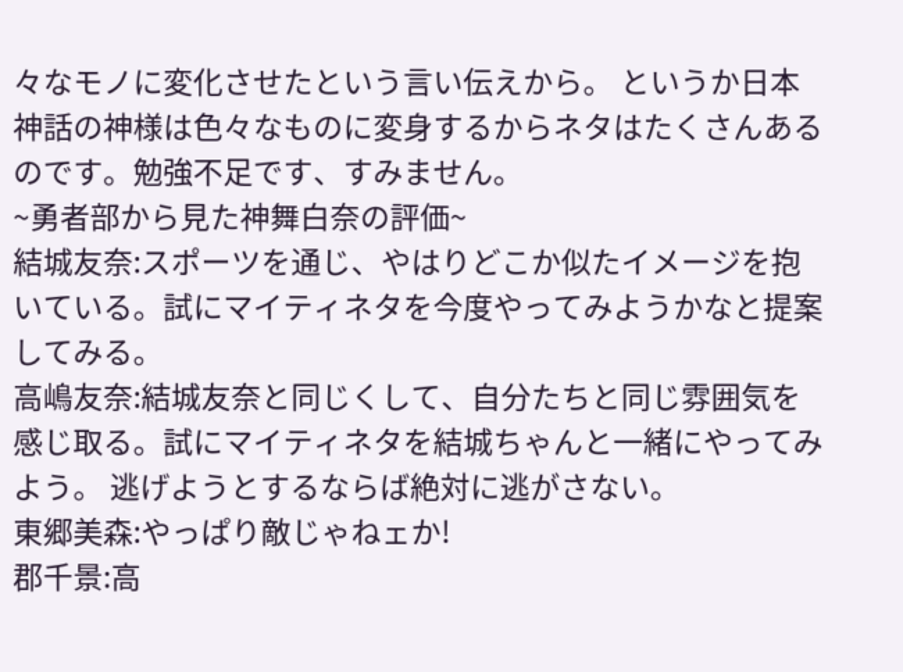々なモノに変化させたという言い伝えから。 というか日本神話の神様は色々なものに変身するからネタはたくさんあるのです。勉強不足です、すみません。
~勇者部から見た神舞白奈の評価~
結城友奈:スポーツを通じ、やはりどこか似たイメージを抱いている。試にマイティネタを今度やってみようかなと提案してみる。
高嶋友奈:結城友奈と同じくして、自分たちと同じ雰囲気を感じ取る。試にマイティネタを結城ちゃんと一緒にやってみよう。 逃げようとするならば絶対に逃がさない。
東郷美森:やっぱり敵じゃねェか!
郡千景:高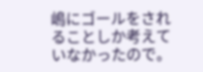嶋にゴールをされることしか考えていなかったので。